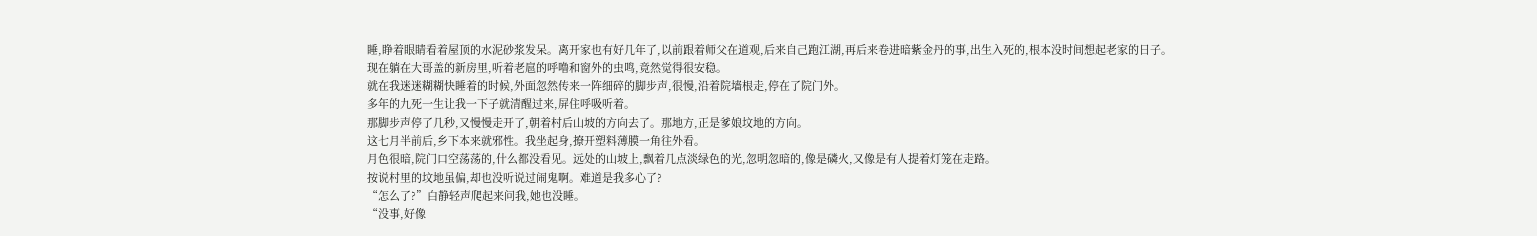睡,睁着眼睛看着屋顶的水泥砂浆发呆。离开家也有好几年了,以前跟着师父在道观,后来自己跑江湖,再后来卷进暗紫金丹的事,出生入死的,根本没时间想起老家的日子。
现在躺在大哥盖的新房里,听着老扈的呼噜和窗外的虫鸣,竟然觉得很安稳。
就在我迷迷糊糊快睡着的时候,外面忽然传来一阵细碎的脚步声,很慢,沿着院墙根走,停在了院门外。
多年的九死一生让我一下子就清醒过来,屏住呼吸听着。
那脚步声停了几秒,又慢慢走开了,朝着村后山坡的方向去了。那地方,正是爹娘坟地的方向。
这七月半前后,乡下本来就邪性。我坐起身,撩开塑料薄膜一角往外看。
月色很暗,院门口空荡荡的,什么都没看见。远处的山坡上,飘着几点淡绿色的光,忽明忽暗的,像是磷火,又像是有人提着灯笼在走路。
按说村里的坟地虽偏,却也没听说过闹鬼啊。难道是我多心了?
“怎么了?”白静轻声爬起来问我,她也没睡。
“没事,好像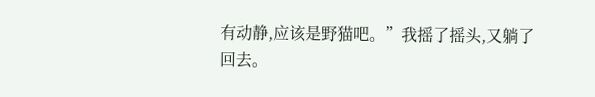有动静,应该是野猫吧。”我摇了摇头,又躺了回去。